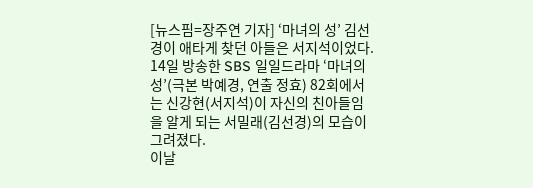[뉴스핌=장주연 기자] ‘마녀의 성’ 김선경이 애타게 찾던 아들은 서지석이었다.
14일 방송한 SBS 일일드라마 ‘마녀의 성’(극본 박예경, 연출 정효) 82회에서는 신강현(서지석)이 자신의 친아들임을 알게 되는 서밀래(김선경)의 모습이 그려졌다.
이날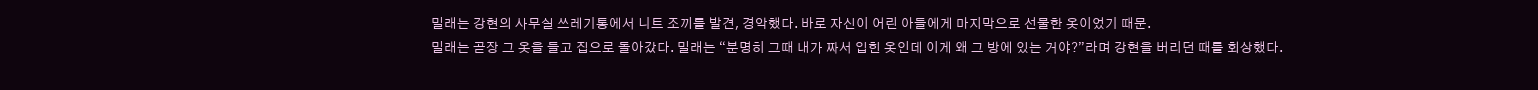밀래는 강현의 사무실 쓰레기통에서 니트 조끼를 발견, 경악했다. 바로 자신이 어린 아들에게 마지막으로 선물한 옷이었기 때문.
밀래는 곧장 그 옷을 들고 집으로 돌아갔다. 밀래는 “분명히 그때 내가 짜서 입힌 옷인데 이게 왜 그 방에 있는 거야?”라며 강현을 버리던 때를 회상했다.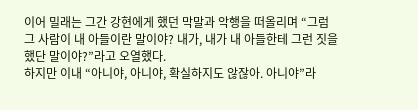이어 밀래는 그간 강현에게 했던 막말과 악행을 떠올리며 “그럼 그 사람이 내 아들이란 말이야? 내가, 내가 내 아들한테 그런 짓을 했단 말이야?”라고 오열했다.
하지만 이내 “아니야, 아니야, 확실하지도 않잖아. 아니야”라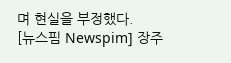며 현실을 부정했다.
[뉴스핌 Newspim] 장주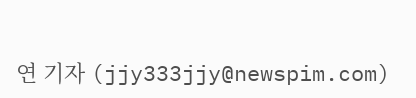연 기자 (jjy333jjy@newspim.com)